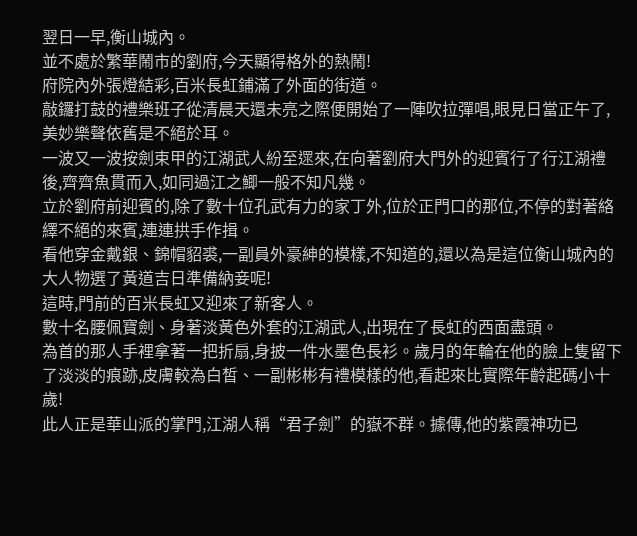翌日一早,衡山城內。
並不處於繁華鬧市的劉府,今天顯得格外的熱鬧!
府院內外張燈結彩,百米長虹鋪滿了外面的街道。
敲鑼打鼓的禮樂班子從清晨天還未亮之際便開始了一陣吹拉彈唱,眼見日當正午了,美妙樂聲依舊是不絕於耳。
一波又一波按劍束甲的江湖武人紛至遝來,在向著劉府大門外的迎賓行了行江湖禮後,齊齊魚貫而入,如同過江之鯽一般不知凡幾。
立於劉府前迎賓的,除了數十位孔武有力的家丁外,位於正門口的那位,不停的對著絡繹不絕的來賓,連連拱手作揖。
看他穿金戴銀、錦帽貂裘,一副員外豪紳的模樣,不知道的,還以為是這位衡山城內的大人物選了黃道吉日準備納妾呢!
這時,門前的百米長虹又迎來了新客人。
數十名腰佩寶劍、身著淡黃色外套的江湖武人,出現在了長虹的西面盡頭。
為首的那人手裡拿著一把折扇,身披一件水墨色長衫。歲月的年輪在他的臉上隻留下了淡淡的痕跡,皮膚較為白皙、一副彬彬有禮模樣的他,看起來比實際年齡起碼小十歲!
此人正是華山派的掌門,江湖人稱“君子劍”的嶽不群。據傳,他的紫霞神功已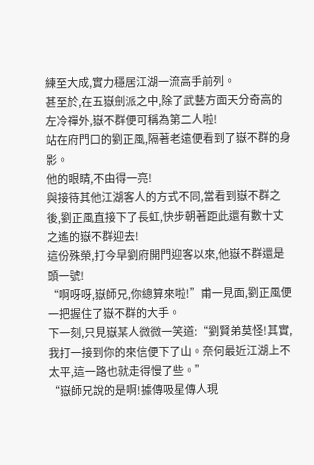練至大成,實力穩居江湖一流高手前列。
甚至於,在五嶽劍派之中,除了武藝方面天分奇高的左冷禪外,嶽不群便可稱為第二人啦!
站在府門口的劉正風,隔著老遠便看到了嶽不群的身影。
他的眼睛,不由得一亮!
與接待其他江湖客人的方式不同,當看到嶽不群之後,劉正風直接下了長虹,快步朝著距此還有數十丈之遙的嶽不群迎去!
這份殊榮,打今早劉府開門迎客以來,他嶽不群還是頭一號!
“啊呀呀,嶽師兄,你總算來啦!”甫一見面,劉正風便一把握住了嶽不群的大手。
下一刻,只見嶽某人微微一笑道:“劉賢弟莫怪!其實,我打一接到你的來信便下了山。奈何最近江湖上不太平,這一路也就走得慢了些。”
“嶽師兄說的是啊!據傳吸星傳人現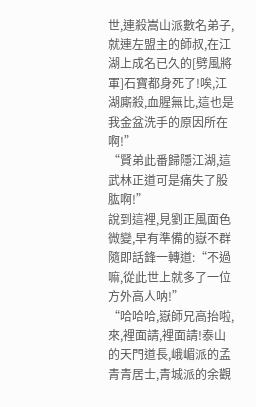世,連殺嵩山派數名弟子,就連左盟主的師叔,在江湖上成名已久的[劈風將軍]石寶都身死了!唉,江湖廝殺,血腥無比,這也是我金盆洗手的原因所在啊!”
“賢弟此番歸隱江湖,這武林正道可是痛失了股肱啊!”
說到這裡,見劉正風面色微變,早有準備的嶽不群隨即話鋒一轉道:“不過嘛,從此世上就多了一位方外高人呐!”
“哈哈哈,嶽師兄高抬啦,來,裡面請,裡面請!泰山的天門道長,峨嵋派的孟青青居士,青城派的余觀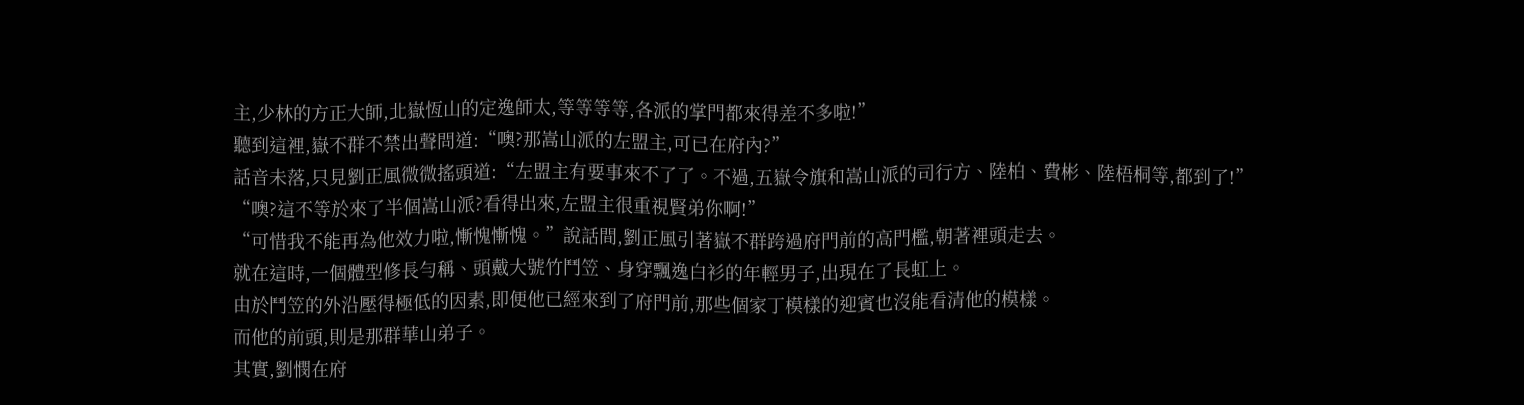主,少林的方正大師,北嶽恆山的定逸師太,等等等等,各派的掌門都來得差不多啦!”
聽到這裡,嶽不群不禁出聲問道:“噢?那嵩山派的左盟主,可已在府內?”
話音未落,只見劉正風微微搖頭道:“左盟主有要事來不了了。不過,五嶽令旗和嵩山派的司行方、陸柏、費彬、陸梧桐等,都到了!”
“噢?這不等於來了半個嵩山派?看得出來,左盟主很重視賢弟你啊!”
“可惜我不能再為他效力啦,慚愧慚愧。”說話間,劉正風引著嶽不群跨過府門前的高門檻,朝著裡頭走去。
就在這時,一個體型修長勻稱、頭戴大號竹鬥笠、身穿飄逸白衫的年輕男子,出現在了長虹上。
由於鬥笠的外沿壓得極低的因素,即便他已經來到了府門前,那些個家丁模樣的迎賓也沒能看清他的模樣。
而他的前頭,則是那群華山弟子。
其實,劉憫在府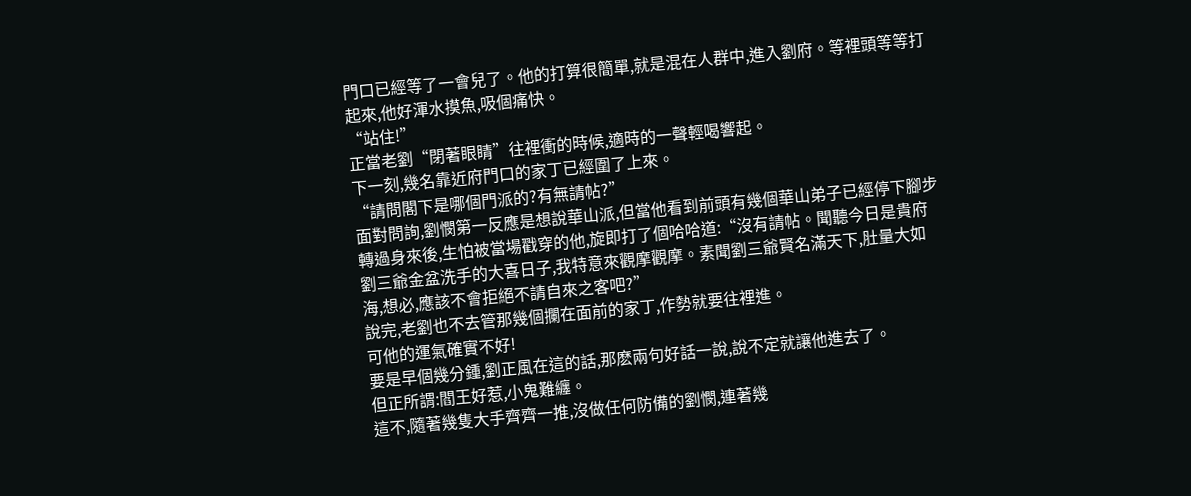門口已經等了一會兒了。他的打算很簡單,就是混在人群中,進入劉府。等裡頭等等打起來,他好渾水摸魚,吸個痛快。
“站住!”
正當老劉“閉著眼睛”往裡衝的時候,適時的一聲輕喝響起。
下一刻,幾名靠近府門口的家丁已經圍了上來。
“請問閣下是哪個門派的?有無請帖?”
面對問詢,劉憫第一反應是想說華山派,但當他看到前頭有幾個華山弟子已經停下腳步轉過身來後,生怕被當場戳穿的他,旋即打了個哈哈道:“沒有請帖。聞聽今日是貴府劉三爺金盆洗手的大喜日子,我特意來觀摩觀摩。素聞劉三爺賢名滿天下,肚量大如海,想必,應該不會拒絕不請自來之客吧?”
說完,老劉也不去管那幾個攔在面前的家丁,作勢就要往裡進。
可他的運氣確實不好!
要是早個幾分鍾,劉正風在這的話,那麽兩句好話一說,說不定就讓他進去了。
但正所謂:閻王好惹,小鬼難纏。
這不,隨著幾隻大手齊齊一推,沒做任何防備的劉憫,連著幾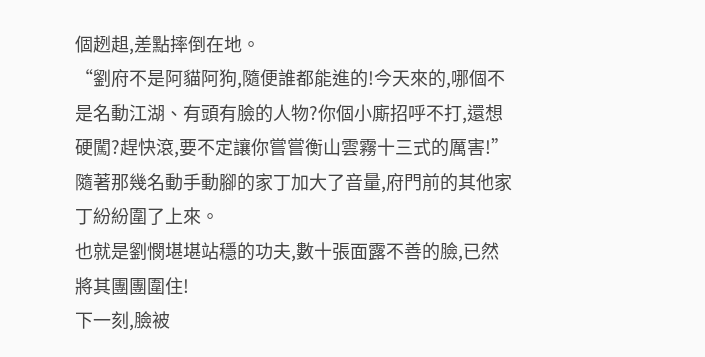個趔趄,差點摔倒在地。
“劉府不是阿貓阿狗,隨便誰都能進的!今天來的,哪個不是名動江湖、有頭有臉的人物?你個小廝招呼不打,還想硬闖?趕快滾,要不定讓你嘗嘗衡山雲霧十三式的厲害!”
隨著那幾名動手動腳的家丁加大了音量,府門前的其他家丁紛紛圍了上來。
也就是劉憫堪堪站穩的功夫,數十張面露不善的臉,已然將其團團圍住!
下一刻,臉被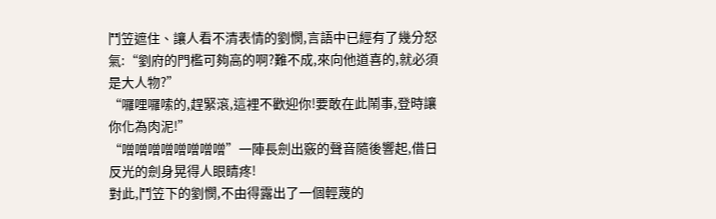鬥笠遮住、讓人看不清表情的劉憫,言語中已經有了幾分怒氣:“劉府的門檻可夠高的啊?難不成,來向他道喜的,就必須是大人物?”
“囉哩囉嗦的,趕緊滾,這裡不歡迎你!要敢在此鬧事,登時讓你化為肉泥!”
“噌噌噌噌噌噌噌噌”一陣長劍出竅的聲音隨後響起,借日反光的劍身晃得人眼睛疼!
對此,鬥笠下的劉憫,不由得露出了一個輕蔑的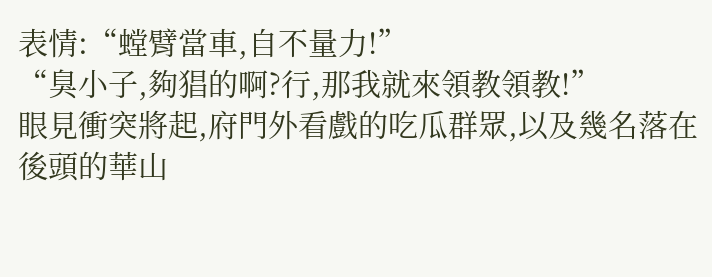表情:“螳臂當車,自不量力!”
“臭小子,夠猖的啊?行,那我就來領教領教!”
眼見衝突將起,府門外看戲的吃瓜群眾,以及幾名落在後頭的華山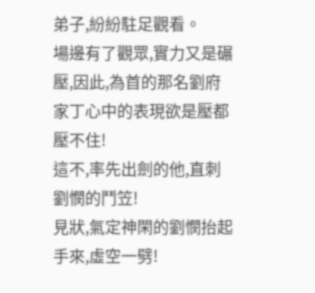弟子,紛紛駐足觀看。
場邊有了觀眾,實力又是碾壓,因此,為首的那名劉府家丁心中的表現欲是壓都壓不住!
這不,率先出劍的他,直刺劉憫的鬥笠!
見狀,氣定神閑的劉憫抬起手來,虛空一劈!